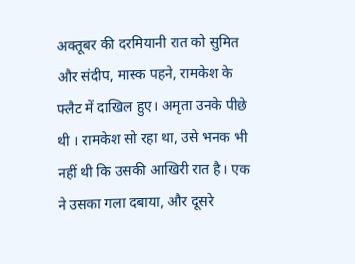अक्तूबर की दरमियानी रात को सुमित और संदीप, मास्क पहने, रामकेश के फ्लैट में दाखिल हुए। अमृता उनके पीछे थी । रामकेश सो रहा था, उसे भनक भी नहीं थी कि उसकी आखिरी रात है। एक ने उसका गला दबाया, और दूसरे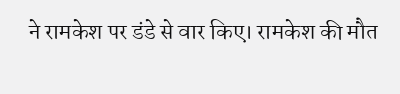ने रामकेश पर डंडे से वार किए। रामकेश की मौत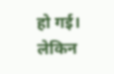हो गई। लेकिन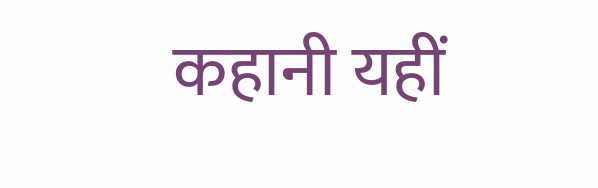कहानी यहीं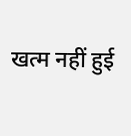खत्म नहीं हुई